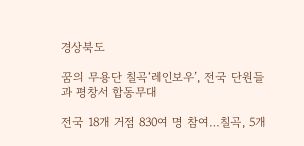경상북도

꿈의 무용단 칠곡‘레인보우’, 전국 단원들과 평창서 합동무대

전국 18개 거점 830여 명 참여…칠곡, 5개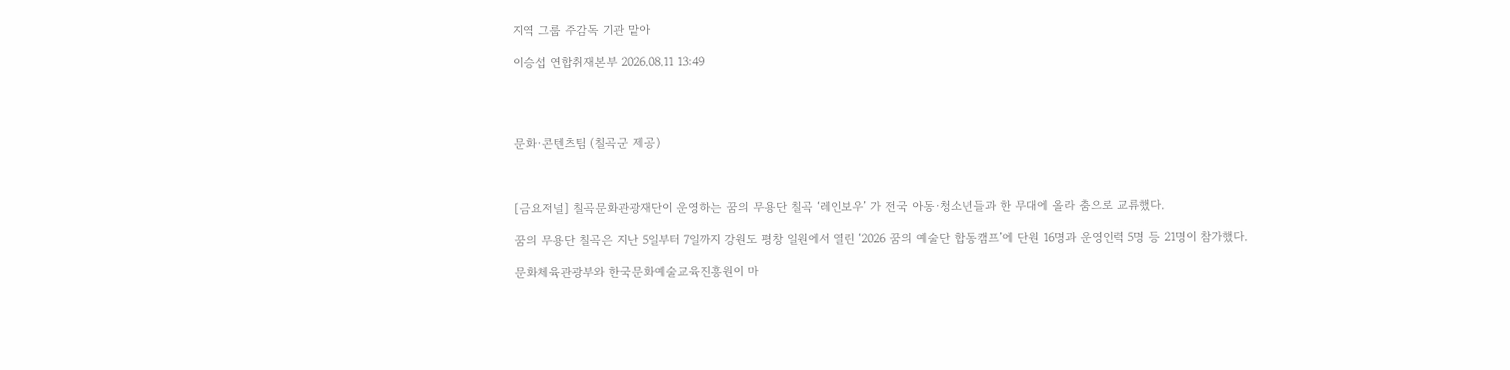지역 그룹 주감독 기관 맡아

이승섭 연합취재본부 2026.08.11 13:49




문화·콘텐츠팀 (칠곡군 제공)



[금요저널] 칠곡문화관광재단이 운영하는 꿈의 무용단 칠곡 ‘레인보우’ 가 전국 아동·청소년들과 한 무대에 올라 춤으로 교류했다.

꿈의 무용단 칠곡은 지난 5일부터 7일까지 강원도 평창 일원에서 열린 ‘2026 꿈의 예술단 합동캠프’에 단원 16명과 운영인력 5명 등 21명이 참가했다.

문화체육관광부와 한국문화예술교육진흥원이 마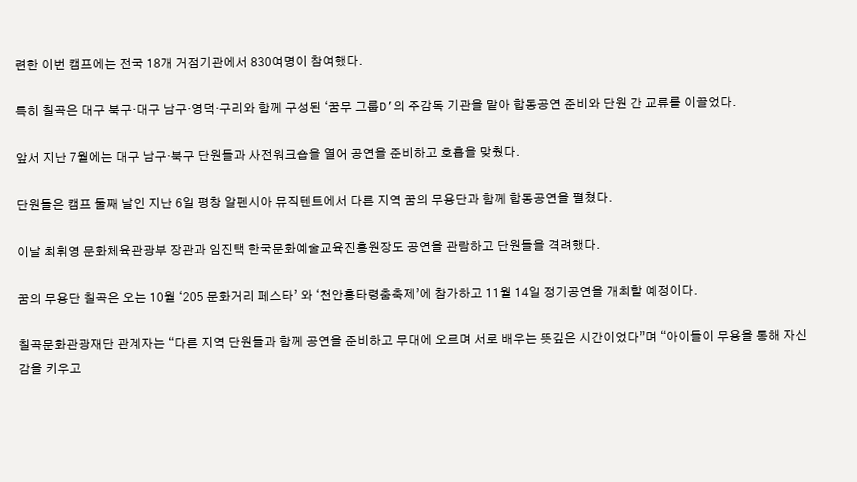련한 이번 캠프에는 전국 18개 거점기관에서 830여명이 참여했다.

특히 칠곡은 대구 북구·대구 남구·영덕·구리와 함께 구성된 ‘꿈무 그룹D’의 주감독 기관을 맡아 합동공연 준비와 단원 간 교류를 이끌었다.

앞서 지난 7월에는 대구 남구·북구 단원들과 사전워크숍을 열어 공연을 준비하고 호흡을 맞췄다.

단원들은 캠프 둘째 날인 지난 6일 평창 알펜시아 뮤직텐트에서 다른 지역 꿈의 무용단과 함께 합동공연을 펼쳤다.

이날 최휘영 문화체육관광부 장관과 임진택 한국문화예술교육진흥원장도 공연을 관람하고 단원들을 격려했다.

꿈의 무용단 칠곡은 오는 10월 ‘205 문화거리 페스타’ 와 ‘천안흥타령춤축제’에 참가하고 11월 14일 정기공연을 개최할 예정이다.

칠곡문화관광재단 관계자는 “다른 지역 단원들과 함께 공연을 준비하고 무대에 오르며 서로 배우는 뜻깊은 시간이었다”며 “아이들이 무용을 통해 자신감을 키우고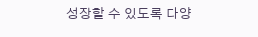성장할 수 있도록 다양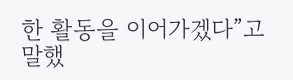한 활동을 이어가겠다”고 말했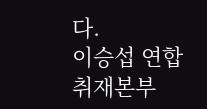다.
이승섭 연합취재본부